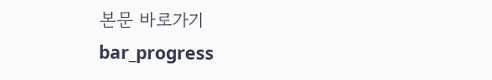본문 바로가기
bar_progress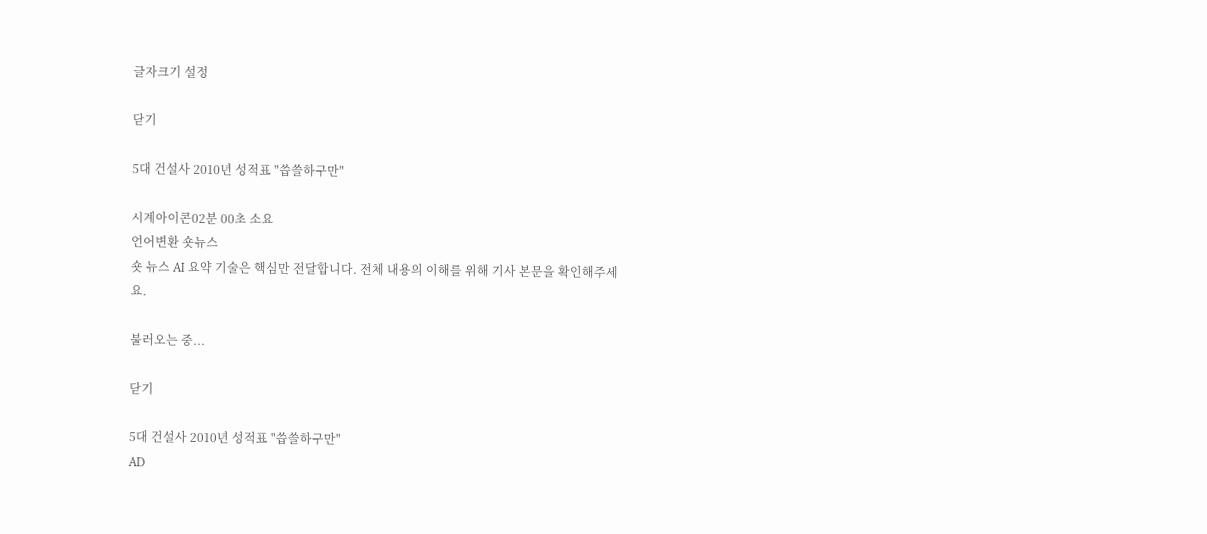글자크기 설정

닫기

5대 건설사 2010년 성적표 "씁쓸하구만"

시계아이콘02분 00초 소요
언어변환 숏뉴스
숏 뉴스 AI 요약 기술은 핵심만 전달합니다. 전체 내용의 이해를 위해 기사 본문을 확인해주세요.

불러오는 중...

닫기

5대 건설사 2010년 성적표 "씁쓸하구만"
AD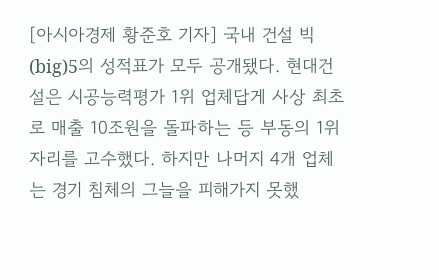[아시아경제 황준호 기자] 국내 건설 빅(big)5의 성적표가 모두 공개됐다. 현대건설은 시공능력평가 1위 업체답게 사상 최초로 매출 10조원을 돌파하는 등 부동의 1위 자리를 고수했다. 하지만 나머지 4개 업체는 경기 침체의 그늘을 피해가지 못했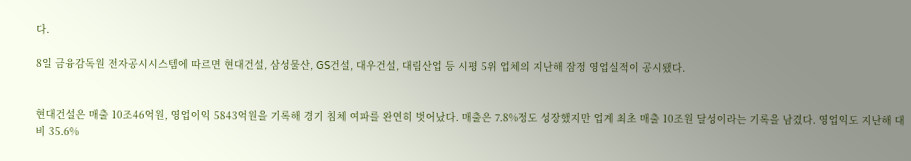다.

8일 금융감독원 전자공시시스템에 따르면 현대건설, 삼성물산, GS건설, 대우건설, 대림산업 등 시평 5위 업체의 지난해 잠정 영업실적이 공시됐다.


현대건설은 매출 10조46억원, 영업이익 5843억원을 기록해 경기 침체 여파를 완연히 벗어났다. 매출은 7.8%정도 성장했지만 업계 최초 매출 10조원 달성이라는 기록을 남겼다. 영업익도 지난해 대비 35.6%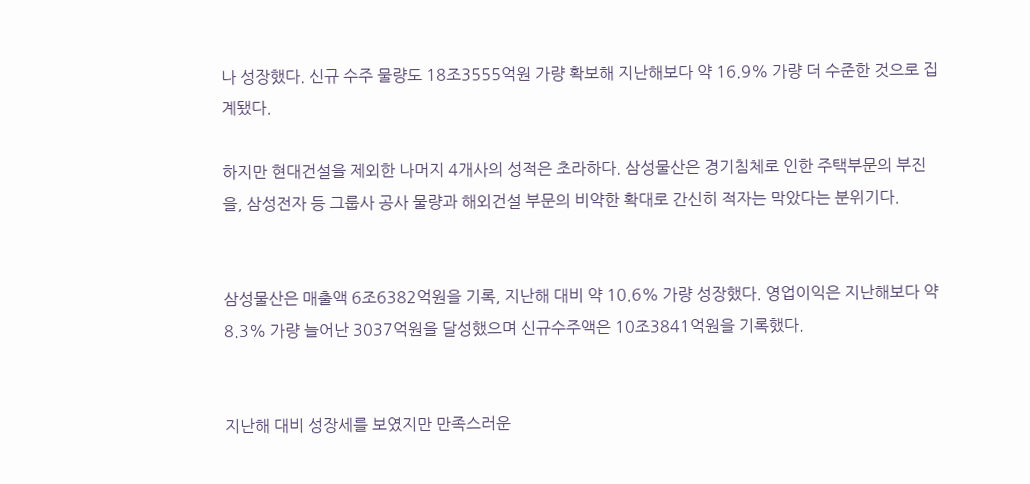나 성장했다. 신규 수주 물량도 18조3555억원 가량 확보해 지난해보다 약 16.9% 가량 더 수준한 것으로 집계됐다.

하지만 현대건설을 제외한 나머지 4개사의 성적은 초라하다. 삼성물산은 경기침체로 인한 주택부문의 부진을, 삼성전자 등 그룹사 공사 물량과 해외건설 부문의 비약한 확대로 간신히 적자는 막았다는 분위기다.


삼성물산은 매출액 6조6382억원을 기록, 지난해 대비 약 10.6% 가량 성장했다. 영업이익은 지난해보다 약 8.3% 가량 늘어난 3037억원을 달성했으며 신규수주액은 10조3841억원을 기록했다.


지난해 대비 성장세를 보였지만 만족스러운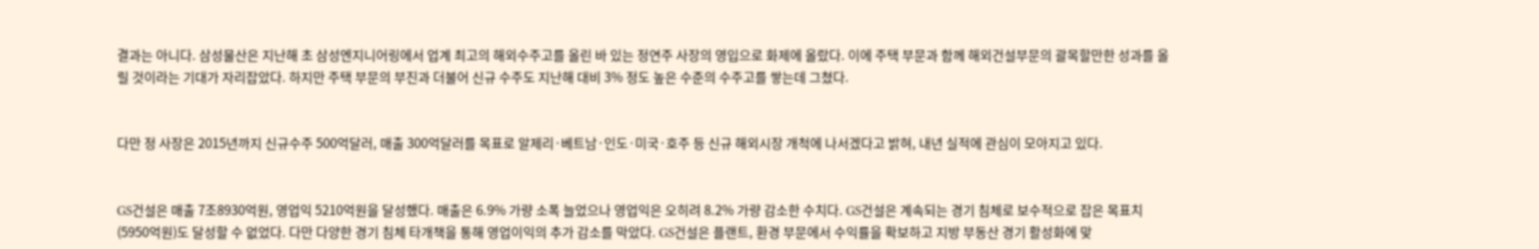결과는 아니다. 삼성물산은 지난해 초 삼성엔지니어링에서 업계 최고의 해외수주고를 올린 바 있는 정연주 사장의 영입으로 화제에 올랐다. 이에 주택 부문과 함께 해외건설부문의 괄목할만한 성과를 올릴 것이라는 기대가 자리잡았다. 하지만 주택 부문의 부진과 더불어 신규 수주도 지난해 대비 3% 정도 높은 수준의 수주고를 쌓는데 그쳤다.


다만 정 사장은 2015년까지 신규수주 500억달러, 매출 300억달러를 목표로 알제리·베트남·인도·미국·호주 등 신규 해외시장 개척에 나서겠다고 밝혀, 내년 실적에 관심이 모아지고 있다.


GS건설은 매출 7조8930억원, 영업익 5210억원을 달성했다. 매출은 6.9% 가량 소폭 늘었으나 영업익은 오히려 8.2% 가량 감소한 수치다. GS건설은 계속되는 경기 침체로 보수적으로 잡은 목표치(5950억원)도 달성할 수 없었다. 다만 다양한 경기 침체 타개책을 통해 영업이익의 추가 감소를 막았다. GS건설은 플랜트, 환경 부문에서 수익률을 확보하고 지방 부동산 경기 활성화에 맞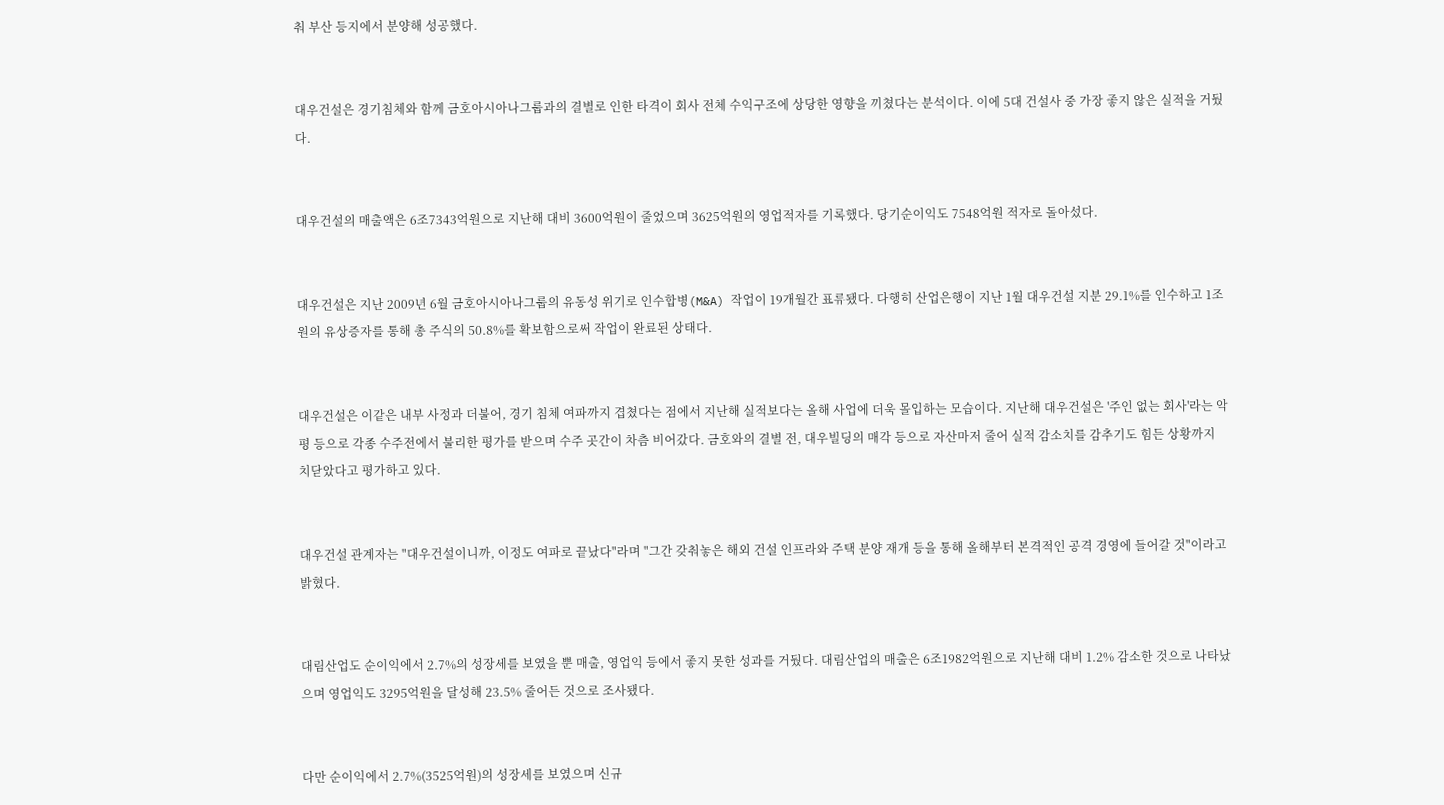춰 부산 등지에서 분양해 성공했다.


대우건설은 경기침체와 함께 금호아시아나그룹과의 결별로 인한 타격이 회사 전체 수익구조에 상당한 영향을 끼쳤다는 분석이다. 이에 5대 건설사 중 가장 좋지 않은 실적을 거뒀다.


대우건설의 매출액은 6조7343억원으로 지난해 대비 3600억원이 줄었으며 3625억원의 영업적자를 기록했다. 당기순이익도 7548억원 적자로 돌아섰다.


대우건설은 지난 2009년 6월 금호아시아나그룹의 유동성 위기로 인수합병(M&A) 작업이 19개월간 표류됐다. 다행히 산업은행이 지난 1월 대우건설 지분 29.1%를 인수하고 1조원의 유상증자를 통해 총 주식의 50.8%를 확보함으로써 작업이 완료된 상태다.


대우건설은 이같은 내부 사정과 더불어, 경기 침체 여파까지 겹쳤다는 점에서 지난해 실적보다는 올해 사업에 더욱 몰입하는 모습이다. 지난해 대우건설은 '주인 없는 회사'라는 악평 등으로 각종 수주전에서 불리한 평가를 받으며 수주 곳간이 차츰 비어갔다. 금호와의 결별 전, 대우빌딩의 매각 등으로 자산마저 줄어 실적 감소치를 감추기도 힘든 상황까지 치닫았다고 평가하고 있다.


대우건설 관계자는 "대우건설이니까, 이정도 여파로 끝났다"라며 "그간 갖춰놓은 해외 건설 인프라와 주택 분양 재개 등을 통해 올해부터 본격적인 공격 경영에 들어갈 것"이라고 밝혔다.


대림산업도 순이익에서 2.7%의 성장세를 보였을 뿐 매출, 영업익 등에서 좋지 못한 성과를 거뒀다. 대림산업의 매출은 6조1982억원으로 지난해 대비 1.2% 감소한 것으로 나타났으며 영업익도 3295억원을 달성해 23.5% 줄어든 것으로 조사됐다.


다만 순이익에서 2.7%(3525억원)의 성장세를 보였으며 신규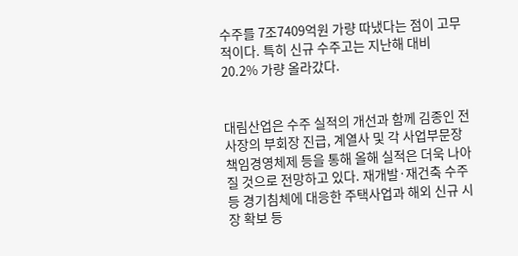수주를 7조7409억원 가량 따냈다는 점이 고무적이다. 특히 신규 수주고는 지난해 대비 20.2% 가량 올라갔다.


대림산업은 수주 실적의 개선과 함께 김종인 전 사장의 부회장 진급, 계열사 및 각 사업부문장 책임경영체제 등을 통해 올해 실적은 더욱 나아질 것으로 전망하고 있다. 재개발·재건축 수주 등 경기침체에 대응한 주택사업과 해외 신규 시장 확보 등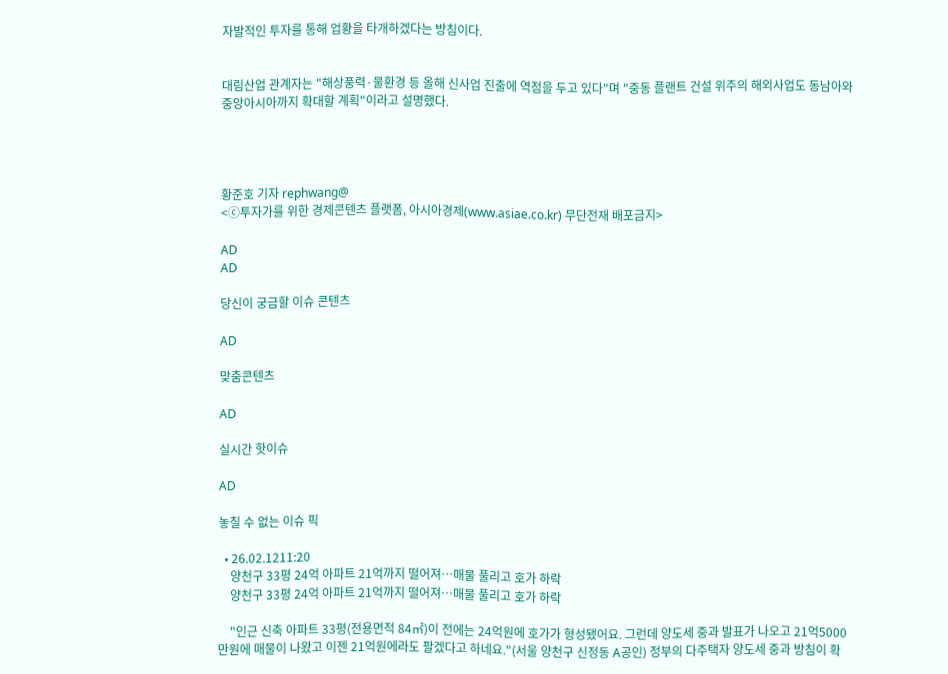자발적인 투자를 통해 업황을 타개하겠다는 방침이다.


대림산업 관계자는 "해상풍력·물환경 등 올해 신사업 진출에 역점을 두고 있다"며 "중동 플랜트 건설 위주의 해외사업도 동남아와 중앙아시아까지 확대할 계획"이라고 설명했다.




황준호 기자 rephwang@
<ⓒ투자가를 위한 경제콘텐츠 플랫폼, 아시아경제(www.asiae.co.kr) 무단전재 배포금지>

AD
AD

당신이 궁금할 이슈 콘텐츠

AD

맞춤콘텐츠

AD

실시간 핫이슈

AD

놓칠 수 없는 이슈 픽

  • 26.02.1211:20
    양천구 33평 24억 아파트 21억까지 떨어져…매물 풀리고 호가 하락
    양천구 33평 24억 아파트 21억까지 떨어져…매물 풀리고 호가 하락

    "인근 신축 아파트 33평(전용면적 84㎡)이 전에는 24억원에 호가가 형성됐어요. 그런데 양도세 중과 발표가 나오고 21억5000만원에 매물이 나왔고 이젠 21억원에라도 팔겠다고 하네요."(서울 양천구 신정동 A공인) 정부의 다주택자 양도세 중과 방침이 확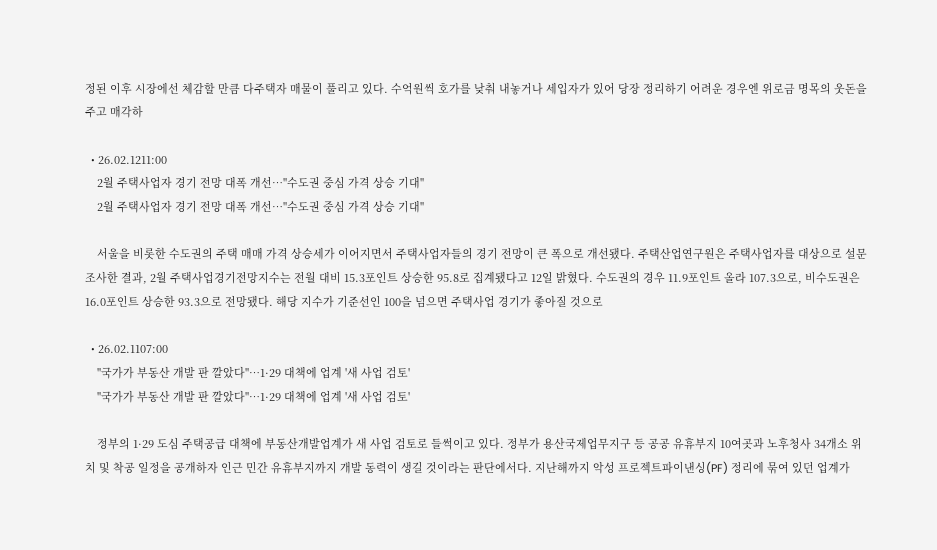정된 이후 시장에선 체감할 만큼 다주택자 매물이 풀리고 있다. 수억원씩 호가를 낮춰 내놓거나 세입자가 있어 당장 정리하기 어려운 경우엔 위로금 명목의 웃돈을 주고 매각하

  • 26.02.1211:00
    2월 주택사업자 경기 전망 대폭 개선…"수도권 중심 가격 상승 기대"
    2월 주택사업자 경기 전망 대폭 개선…"수도권 중심 가격 상승 기대"

    서울을 비롯한 수도권의 주택 매매 가격 상승세가 이어지면서 주택사업자들의 경기 전망이 큰 폭으로 개선됐다. 주택산업연구원은 주택사업자를 대상으로 설문조사한 결과, 2월 주택사업경기전망지수는 전월 대비 15.3포인트 상승한 95.8로 집계됐다고 12일 밝혔다. 수도권의 경우 11.9포인트 올라 107.3으로, 비수도권은 16.0포인트 상승한 93.3으로 전망됐다. 해당 지수가 기준선인 100을 넘으면 주택사업 경기가 좋아질 것으로

  • 26.02.1107:00
    "국가가 부동산 개발 판 깔았다"…1·29 대책에 업계 '새 사업 검토'
    "국가가 부동산 개발 판 깔았다"…1·29 대책에 업계 '새 사업 검토'

    정부의 1·29 도심 주택공급 대책에 부동산개발업계가 새 사업 검토로 들썩이고 있다. 정부가 용산국제업무지구 등 공공 유휴부지 10여곳과 노후청사 34개소 위치 및 착공 일정을 공개하자 인근 민간 유휴부지까지 개발 동력이 생길 것이라는 판단에서다. 지난해까지 악성 프로젝트파이낸싱(PF) 정리에 묶여 있던 업계가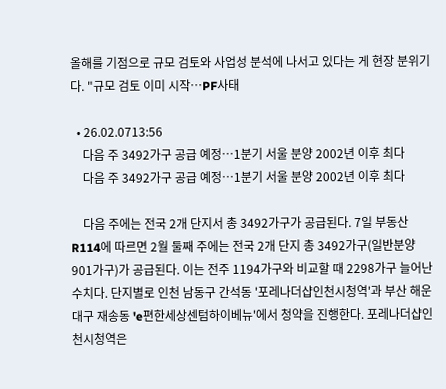올해를 기점으로 규모 검토와 사업성 분석에 나서고 있다는 게 현장 분위기다. "규모 검토 이미 시작…PF사태

  • 26.02.0713:56
    다음 주 3492가구 공급 예정…1분기 서울 분양 2002년 이후 최다
    다음 주 3492가구 공급 예정…1분기 서울 분양 2002년 이후 최다

    다음 주에는 전국 2개 단지서 총 3492가구가 공급된다. 7일 부동산R114에 따르면 2월 둘째 주에는 전국 2개 단지 총 3492가구(일반분양 901가구)가 공급된다. 이는 전주 1194가구와 비교할 때 2298가구 늘어난 수치다. 단지별로 인천 남동구 간석동 '포레나더샵인천시청역'과 부산 해운대구 재송동 'e편한세상센텀하이베뉴'에서 청약을 진행한다. 포레나더샵인천시청역은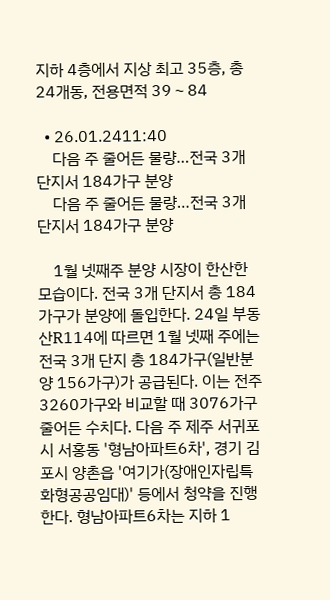지하 4층에서 지상 최고 35층, 총 24개동, 전용면적 39∼84

  • 26.01.2411:40
    다음 주 줄어든 물량…전국 3개 단지서 184가구 분양
    다음 주 줄어든 물량…전국 3개 단지서 184가구 분양

    1월 넷째주 분양 시장이 한산한 모습이다. 전국 3개 단지서 총 184가구가 분양에 돌입한다. 24일 부동산R114에 따르면 1월 넷째 주에는 전국 3개 단지 총 184가구(일반분양 156가구)가 공급된다. 이는 전주 3260가구와 비교할 때 3076가구 줄어든 수치다. 다음 주 제주 서귀포시 서홍동 '형남아파트6차', 경기 김포시 양촌읍 '여기가(장애인자립특화형공공임대)' 등에서 청약을 진행한다. 형남아파트6차는 지하 1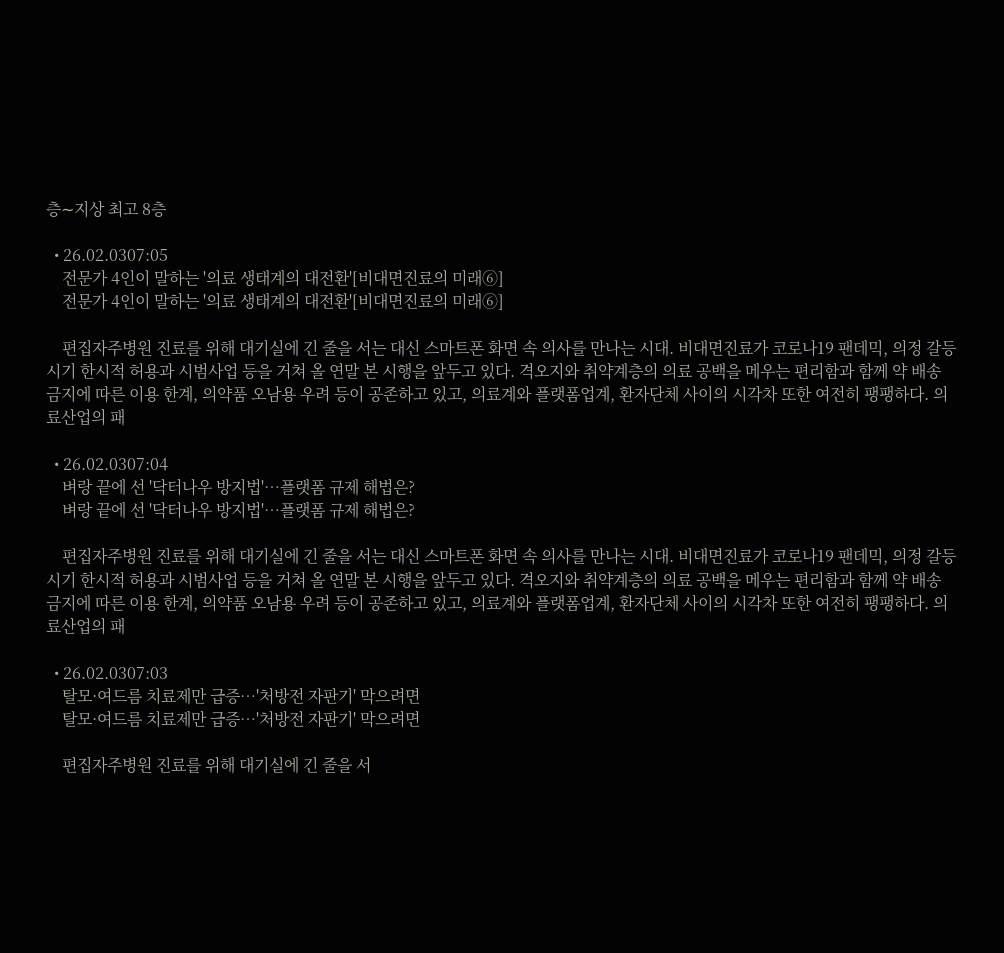층∼지상 최고 8층

  • 26.02.0307:05
    전문가 4인이 말하는 '의료 생태계의 대전환'[비대면진료의 미래⑥]
    전문가 4인이 말하는 '의료 생태계의 대전환'[비대면진료의 미래⑥]

    편집자주병원 진료를 위해 대기실에 긴 줄을 서는 대신 스마트폰 화면 속 의사를 만나는 시대. 비대면진료가 코로나19 팬데믹, 의정 갈등 시기 한시적 허용과 시범사업 등을 거쳐 올 연말 본 시행을 앞두고 있다. 격오지와 취약계층의 의료 공백을 메우는 편리함과 함께 약 배송 금지에 따른 이용 한계, 의약품 오남용 우려 등이 공존하고 있고, 의료계와 플랫폼업계, 환자단체 사이의 시각차 또한 여전히 팽팽하다. 의료산업의 패

  • 26.02.0307:04
    벼랑 끝에 선 '닥터나우 방지법'…플랫폼 규제 해법은?
    벼랑 끝에 선 '닥터나우 방지법'…플랫폼 규제 해법은?

    편집자주병원 진료를 위해 대기실에 긴 줄을 서는 대신 스마트폰 화면 속 의사를 만나는 시대. 비대면진료가 코로나19 팬데믹, 의정 갈등 시기 한시적 허용과 시범사업 등을 거쳐 올 연말 본 시행을 앞두고 있다. 격오지와 취약계층의 의료 공백을 메우는 편리함과 함께 약 배송 금지에 따른 이용 한계, 의약품 오남용 우려 등이 공존하고 있고, 의료계와 플랫폼업계, 환자단체 사이의 시각차 또한 여전히 팽팽하다. 의료산업의 패

  • 26.02.0307:03
    탈모·여드름 치료제만 급증…'처방전 자판기' 막으려면
    탈모·여드름 치료제만 급증…'처방전 자판기' 막으려면

    편집자주병원 진료를 위해 대기실에 긴 줄을 서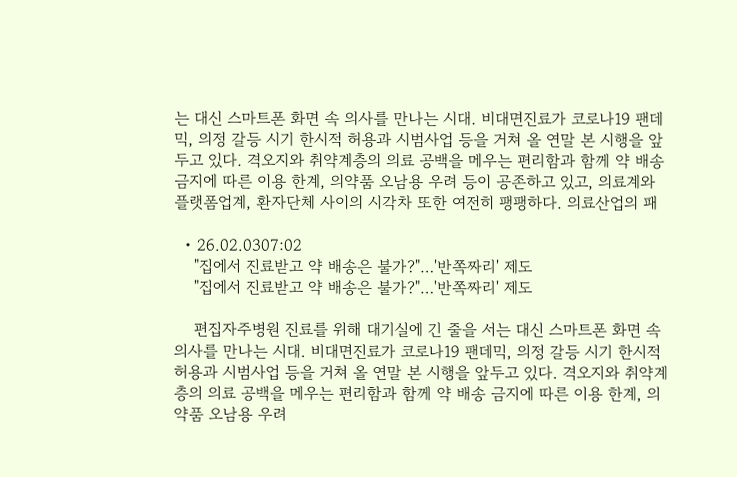는 대신 스마트폰 화면 속 의사를 만나는 시대. 비대면진료가 코로나19 팬데믹, 의정 갈등 시기 한시적 허용과 시범사업 등을 거쳐 올 연말 본 시행을 앞두고 있다. 격오지와 취약계층의 의료 공백을 메우는 편리함과 함께 약 배송 금지에 따른 이용 한계, 의약품 오남용 우려 등이 공존하고 있고, 의료계와 플랫폼업계, 환자단체 사이의 시각차 또한 여전히 팽팽하다. 의료산업의 패

  • 26.02.0307:02
    "집에서 진료받고 약 배송은 불가?"…'반쪽짜리' 제도
    "집에서 진료받고 약 배송은 불가?"…'반쪽짜리' 제도

    편집자주병원 진료를 위해 대기실에 긴 줄을 서는 대신 스마트폰 화면 속 의사를 만나는 시대. 비대면진료가 코로나19 팬데믹, 의정 갈등 시기 한시적 허용과 시범사업 등을 거쳐 올 연말 본 시행을 앞두고 있다. 격오지와 취약계층의 의료 공백을 메우는 편리함과 함께 약 배송 금지에 따른 이용 한계, 의약품 오남용 우려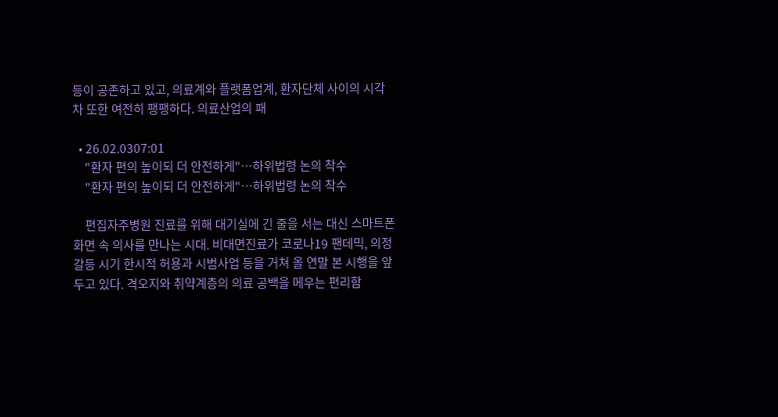등이 공존하고 있고, 의료계와 플랫폼업계, 환자단체 사이의 시각차 또한 여전히 팽팽하다. 의료산업의 패

  • 26.02.0307:01
    "환자 편의 높이되 더 안전하게"…하위법령 논의 착수
    "환자 편의 높이되 더 안전하게"…하위법령 논의 착수

    편집자주병원 진료를 위해 대기실에 긴 줄을 서는 대신 스마트폰 화면 속 의사를 만나는 시대. 비대면진료가 코로나19 팬데믹, 의정 갈등 시기 한시적 허용과 시범사업 등을 거쳐 올 연말 본 시행을 앞두고 있다. 격오지와 취약계층의 의료 공백을 메우는 편리함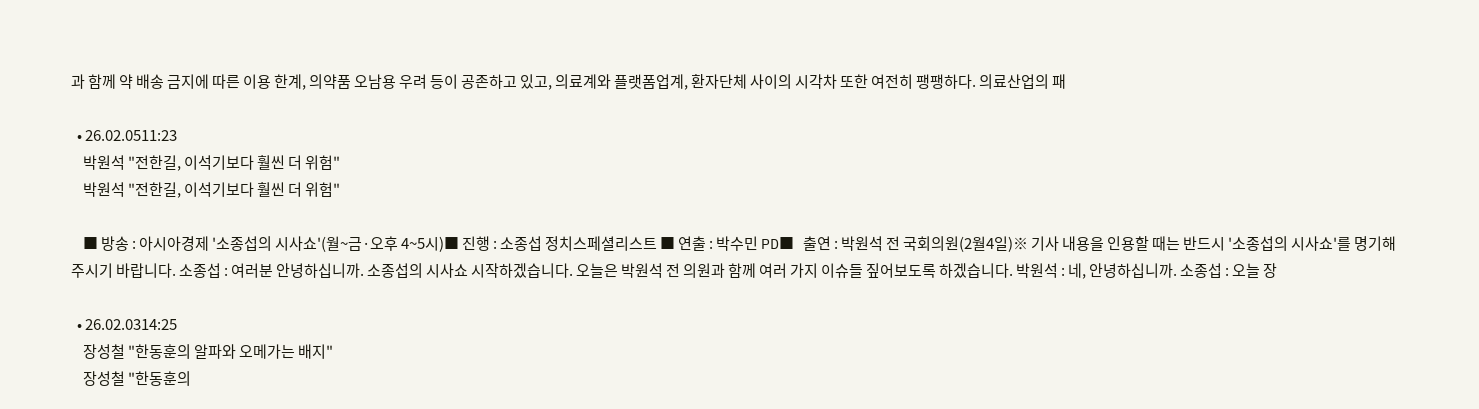과 함께 약 배송 금지에 따른 이용 한계, 의약품 오남용 우려 등이 공존하고 있고, 의료계와 플랫폼업계, 환자단체 사이의 시각차 또한 여전히 팽팽하다. 의료산업의 패

  • 26.02.0511:23
    박원석 "전한길, 이석기보다 훨씬 더 위험"
    박원석 "전한길, 이석기보다 훨씬 더 위험"

    ■ 방송 : 아시아경제 '소종섭의 시사쇼'(월~금·오후 4~5시)■ 진행 : 소종섭 정치스페셜리스트 ■ 연출 : 박수민 PD■ 출연 : 박원석 전 국회의원(2월4일)※ 기사 내용을 인용할 때는 반드시 '소종섭의 시사쇼'를 명기해 주시기 바랍니다. 소종섭 : 여러분 안녕하십니까. 소종섭의 시사쇼 시작하겠습니다. 오늘은 박원석 전 의원과 함께 여러 가지 이슈들 짚어보도록 하겠습니다. 박원석 : 네, 안녕하십니까. 소종섭 : 오늘 장

  • 26.02.0314:25
    장성철 "한동훈의 알파와 오메가는 배지"
    장성철 "한동훈의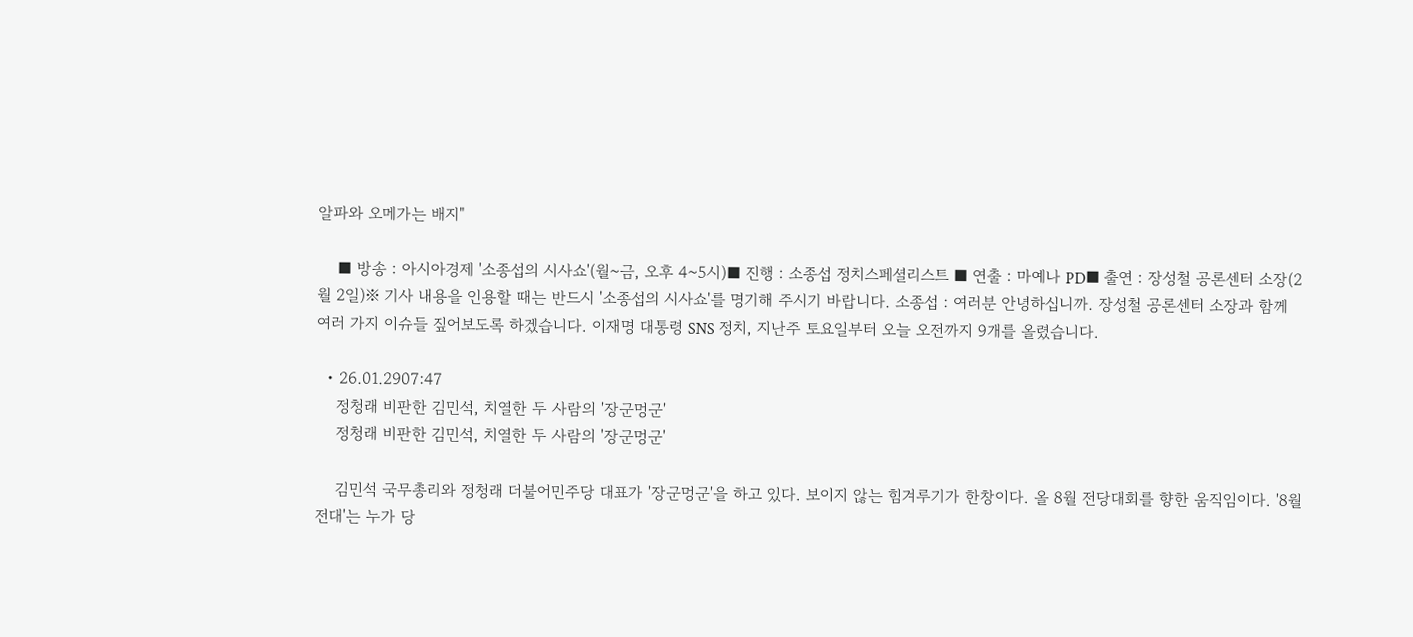알파와 오메가는 배지"

    ■ 방송 : 아시아경제 '소종섭의 시사쇼'(월~금, 오후 4~5시)■ 진행 : 소종섭 정치스페셜리스트 ■ 연출 : 마예나 PD■ 출연 : 장성철 공론센터 소장(2월 2일)※ 기사 내용을 인용할 때는 반드시 '소종섭의 시사쇼'를 명기해 주시기 바랍니다. 소종섭 : 여러분 안녕하십니까. 장성철 공론센터 소장과 함께 여러 가지 이슈들 짚어보도록 하겠습니다. 이재명 대통령 SNS 정치, 지난주 토요일부터 오늘 오전까지 9개를 올렸습니다.

  • 26.01.2907:47
    정청래 비판한 김민석, 치열한 두 사람의 '장군멍군'
    정청래 비판한 김민석, 치열한 두 사람의 '장군멍군'

    김민석 국무총리와 정청래 더불어민주당 대표가 '장군멍군'을 하고 있다. 보이지 않는 힘겨루기가 한창이다. 올 8월 전당대회를 향한 움직임이다. '8월 전대'는 누가 당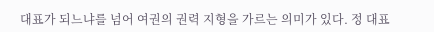대표가 되느냐를 넘어 여권의 권력 지형을 가르는 의미가 있다. 정 대표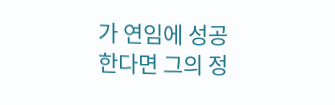가 연임에 성공한다면 그의 정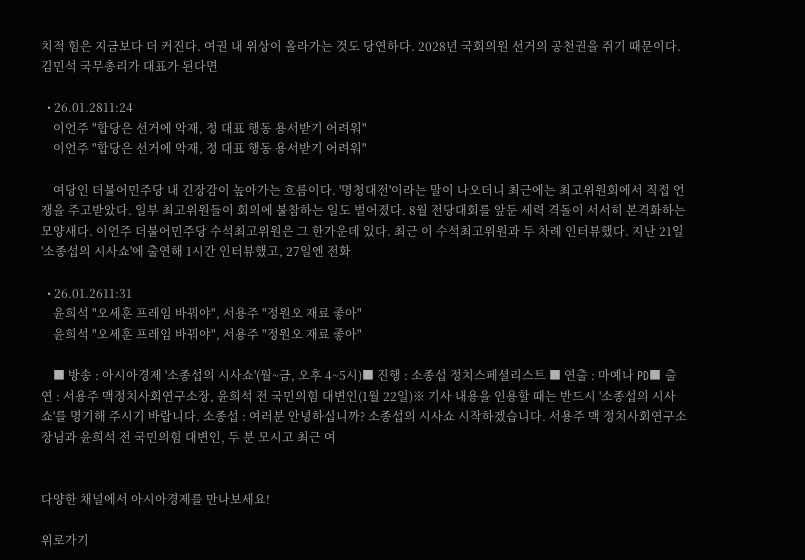치적 힘은 지금보다 더 커진다. 여권 내 위상이 올라가는 것도 당연하다. 2028년 국회의원 선거의 공천권을 쥐기 때문이다. 김민석 국무총리가 대표가 된다면

  • 26.01.2811:24
    이언주 "합당은 선거에 악재, 정 대표 행동 용서받기 어려워"
    이언주 "합당은 선거에 악재, 정 대표 행동 용서받기 어려워"

    여당인 더불어민주당 내 긴장감이 높아가는 흐름이다. '명청대전'이라는 말이 나오더니 최근에는 최고위원회에서 직접 언쟁을 주고받았다. 일부 최고위원들이 회의에 불참하는 일도 벌어졌다. 8월 전당대회를 앞둔 세력 격돌이 서서히 본격화하는 모양새다. 이언주 더불어민주당 수석최고위원은 그 한가운데 있다. 최근 이 수석최고위원과 두 차례 인터뷰했다. 지난 21일 '소종섭의 시사쇼'에 출연해 1시간 인터뷰했고, 27일엔 전화

  • 26.01.2611:31
    윤희석 "오세훈 프레임 바꿔야", 서용주 "정원오 재료 좋아"
    윤희석 "오세훈 프레임 바꿔야", 서용주 "정원오 재료 좋아"

    ■ 방송 : 아시아경제 '소종섭의 시사쇼'(월~금, 오후 4~5시)■ 진행 : 소종섭 정치스페셜리스트 ■ 연출 : 마예나 PD■ 출연 : 서용주 맥정치사회연구소장, 윤희석 전 국민의힘 대변인(1월 22일)※ 기사 내용을 인용할 때는 반드시 '소종섭의 시사쇼'를 명기해 주시기 바랍니다. 소종섭 : 여러분 안녕하십니까? 소종섭의 시사쇼 시작하겠습니다. 서용주 맥 정치사회연구소장님과 윤희석 전 국민의힘 대변인, 두 분 모시고 최근 여


다양한 채널에서 아시아경제를 만나보세요!

위로가기